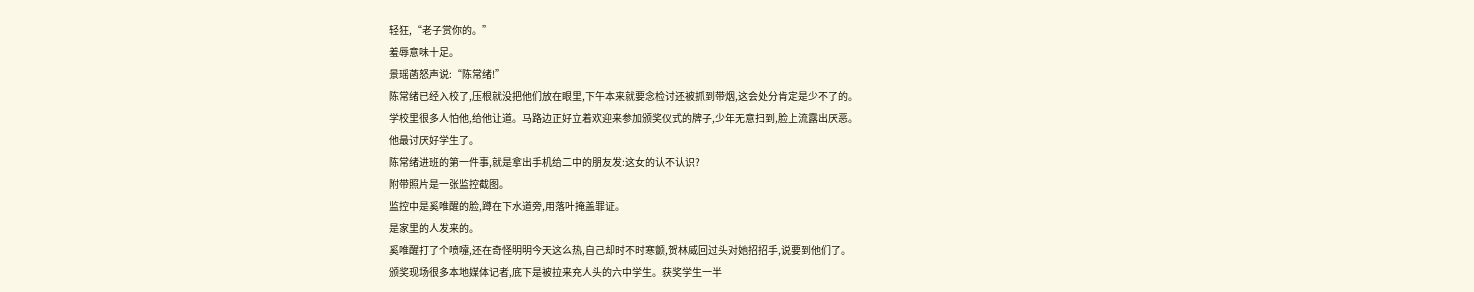轻狂,“老子赏你的。”
羞辱意味十足。
景瑶菡怒声说:“陈常绪!”
陈常绪已经入校了,压根就没把他们放在眼里,下午本来就要念检讨还被抓到带烟,这会处分肯定是少不了的。
学校里很多人怕他,给他让道。马路边正好立着欢迎来参加颁奖仪式的牌子,少年无意扫到,脸上流露出厌恶。
他最讨厌好学生了。
陈常绪进班的第一件事,就是拿出手机给二中的朋友发:这女的认不认识?
附带照片是一张监控截图。
监控中是奚唯醒的脸,蹲在下水道旁,用落叶掩盖罪证。
是家里的人发来的。
奚唯醒打了个喷嚏,还在奇怪明明今天这么热,自己却时不时寒颤,贺林威回过头对她招招手,说要到他们了。
颁奖现场很多本地媒体记者,底下是被拉来充人头的六中学生。获奖学生一半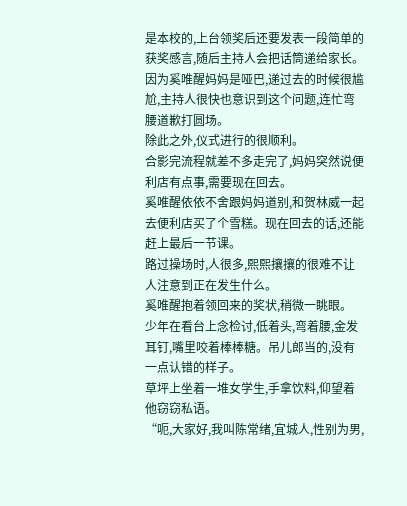是本校的,上台领奖后还要发表一段简单的获奖感言,随后主持人会把话筒递给家长。
因为奚唯醒妈妈是哑巴,递过去的时候很尴尬,主持人很快也意识到这个问题,连忙弯腰道歉打圆场。
除此之外,仪式进行的很顺利。
合影完流程就差不多走完了,妈妈突然说便利店有点事,需要现在回去。
奚唯醒依依不舍跟妈妈道别,和贺林威一起去便利店买了个雪糕。现在回去的话,还能赶上最后一节课。
路过操场时,人很多,熙熙攘攘的很难不让人注意到正在发生什么。
奚唯醒抱着领回来的奖状,稍微一眺眼。
少年在看台上念检讨,低着头,弯着腰,金发耳钉,嘴里咬着棒棒糖。吊儿郎当的,没有一点认错的样子。
草坪上坐着一堆女学生,手拿饮料,仰望着他窃窃私语。
“呃,大家好,我叫陈常绪,宜城人,性别为男,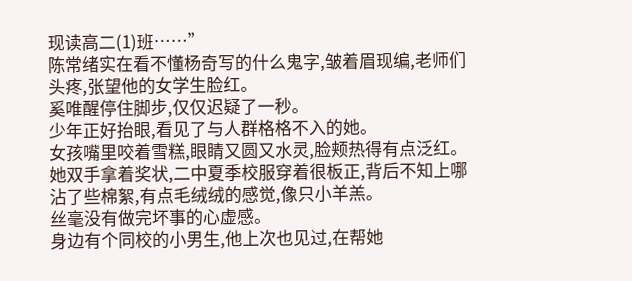现读高二(1)班……”
陈常绪实在看不懂杨奇写的什么鬼字,皱着眉现编,老师们头疼,张望他的女学生脸红。
奚唯醒停住脚步,仅仅迟疑了一秒。
少年正好抬眼,看见了与人群格格不入的她。
女孩嘴里咬着雪糕,眼睛又圆又水灵,脸颊热得有点泛红。
她双手拿着奖状,二中夏季校服穿着很板正,背后不知上哪沾了些棉絮,有点毛绒绒的感觉,像只小羊羔。
丝毫没有做完坏事的心虚感。
身边有个同校的小男生,他上次也见过,在帮她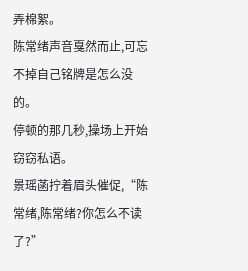弄棉絮。
陈常绪声音戛然而止,可忘不掉自己铭牌是怎么没的。
停顿的那几秒,操场上开始窃窃私语。
景瑶菡拧着眉头催促,“陈常绪,陈常绪?你怎么不读了?”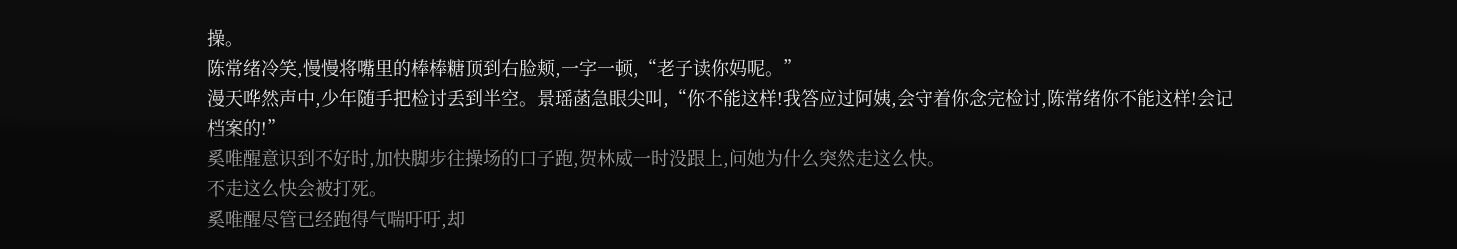操。
陈常绪冷笑,慢慢将嘴里的棒棒糖顶到右脸颊,一字一顿,“老子读你妈呢。”
漫天哗然声中,少年随手把检讨丢到半空。景瑶菡急眼尖叫,“你不能这样!我答应过阿姨,会守着你念完检讨,陈常绪你不能这样!会记档案的!”
奚唯醒意识到不好时,加快脚步往操场的口子跑,贺林威一时没跟上,问她为什么突然走这么快。
不走这么快会被打死。
奚唯醒尽管已经跑得气喘吁吁,却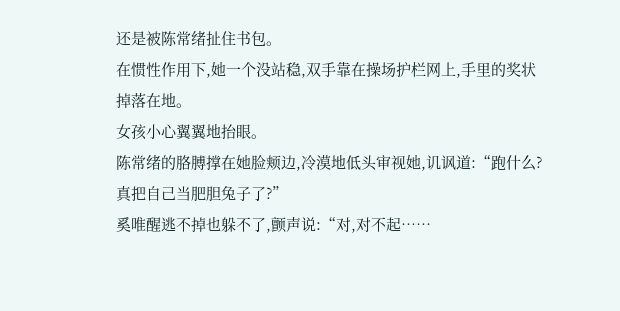还是被陈常绪扯住书包。
在惯性作用下,她一个没站稳,双手靠在操场护栏网上,手里的奖状掉落在地。
女孩小心翼翼地抬眼。
陈常绪的胳膊撑在她脸颊边,冷漠地低头审视她,讥讽道:“跑什么?真把自己当肥胆兔子了?”
奚唯醒逃不掉也躲不了,颤声说:“对,对不起……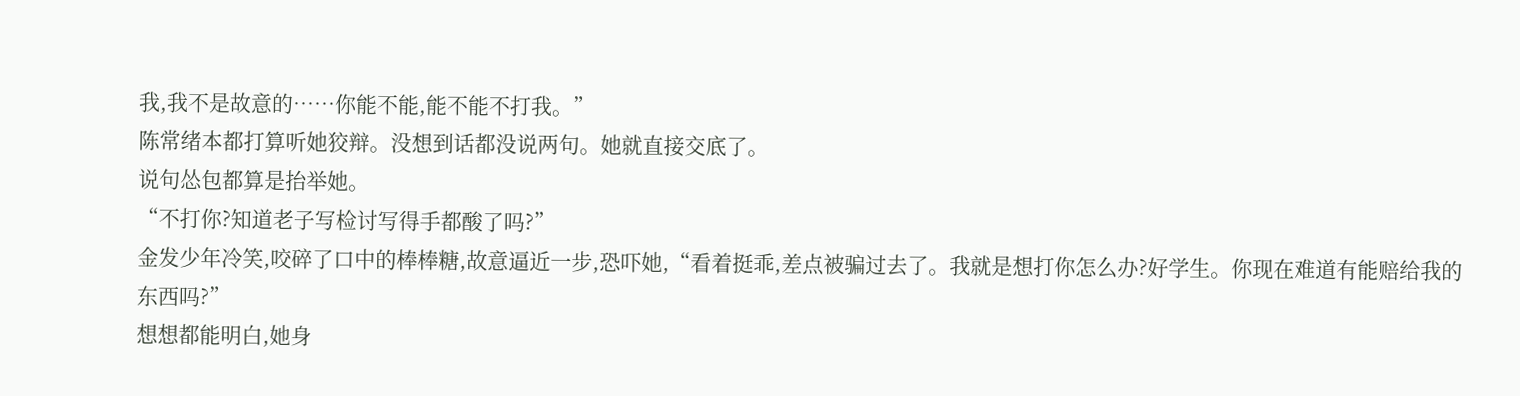我,我不是故意的……你能不能,能不能不打我。”
陈常绪本都打算听她狡辩。没想到话都没说两句。她就直接交底了。
说句怂包都算是抬举她。
“不打你?知道老子写检讨写得手都酸了吗?”
金发少年冷笑,咬碎了口中的棒棒糖,故意逼近一步,恐吓她,“看着挺乖,差点被骗过去了。我就是想打你怎么办?好学生。你现在难道有能赔给我的东西吗?”
想想都能明白,她身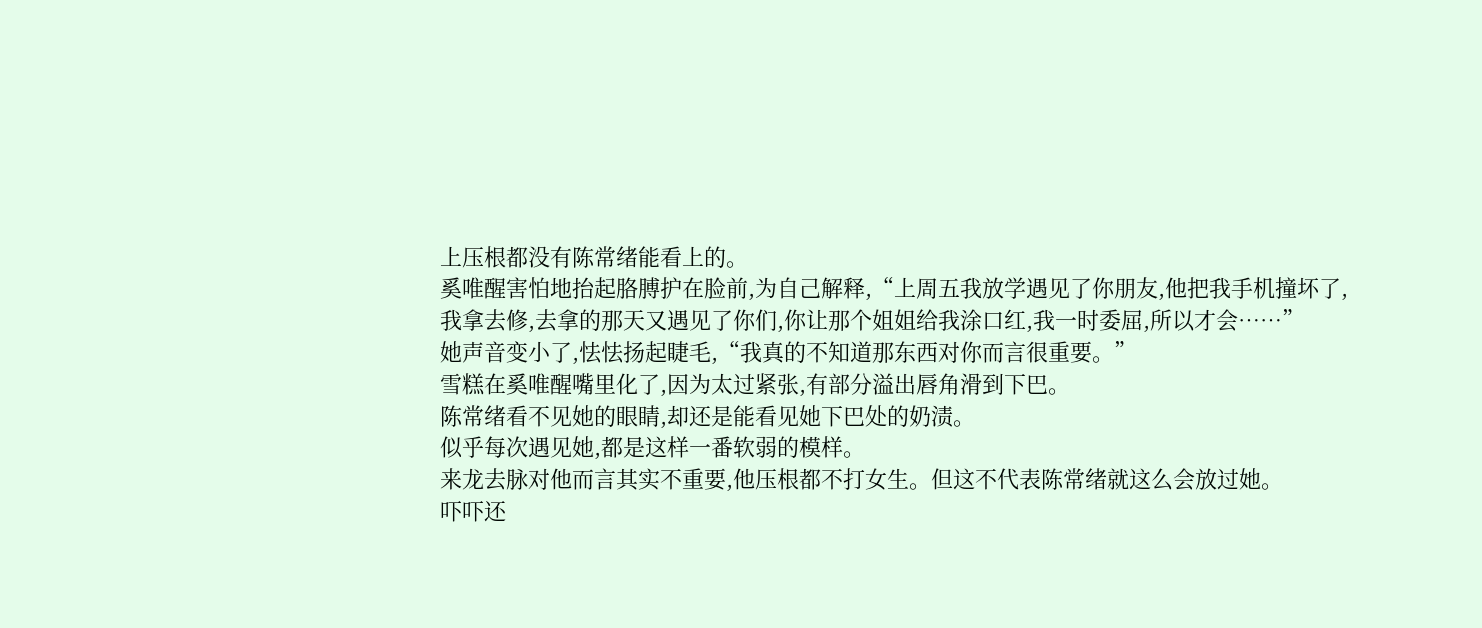上压根都没有陈常绪能看上的。
奚唯醒害怕地抬起胳膊护在脸前,为自己解释,“上周五我放学遇见了你朋友,他把我手机撞坏了,我拿去修,去拿的那天又遇见了你们,你让那个姐姐给我涂口红,我一时委屈,所以才会……”
她声音变小了,怯怯扬起睫毛,“我真的不知道那东西对你而言很重要。”
雪糕在奚唯醒嘴里化了,因为太过紧张,有部分溢出唇角滑到下巴。
陈常绪看不见她的眼睛,却还是能看见她下巴处的奶渍。
似乎每次遇见她,都是这样一番软弱的模样。
来龙去脉对他而言其实不重要,他压根都不打女生。但这不代表陈常绪就这么会放过她。
吓吓还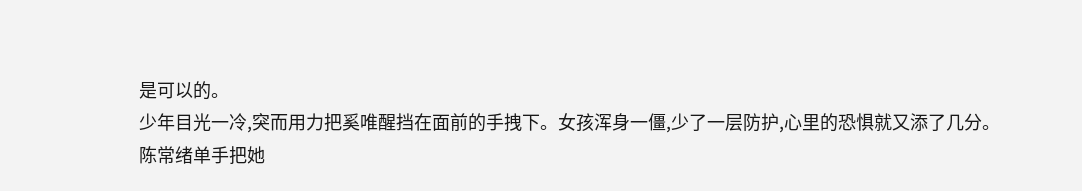是可以的。
少年目光一冷,突而用力把奚唯醒挡在面前的手拽下。女孩浑身一僵,少了一层防护,心里的恐惧就又添了几分。
陈常绪单手把她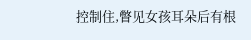控制住,瞥见女孩耳朵后有根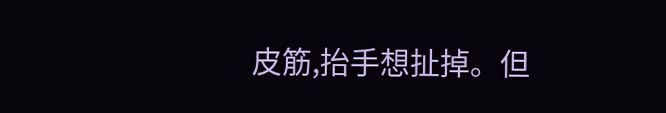皮筋,抬手想扯掉。但